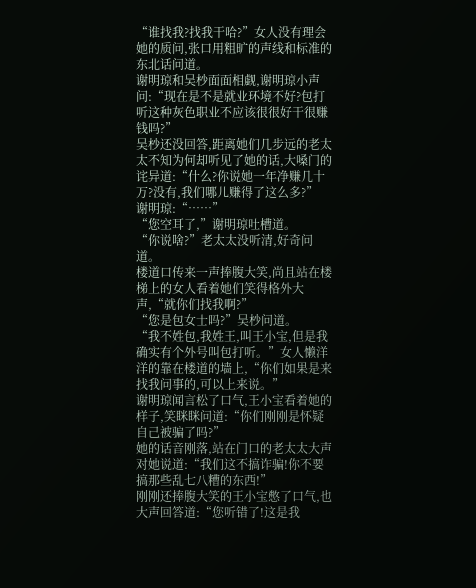“谁找我?找我干哈?”女人没有理会她的质问,张口用粗旷的声线和标准的东北话问道。
谢明琼和吴杪面面相觑,谢明琼小声问:“现在是不是就业环境不好?包打听这种灰色职业不应该很很好干很赚钱吗?”
吴杪还没回答,距离她们几步远的老太太不知为何却听见了她的话,大嗓门的诧异道:“什么?你说她一年净赚几十万?没有,我们哪儿赚得了这么多?”
谢明琼:“……”
“您空耳了,”谢明琼吐槽道。
“你说啥?”老太太没听清,好奇问道。
楼道口传来一声捧腹大笑,尚且站在楼梯上的女人看着她们笑得格外大声,“就你们找我啊?”
“您是包女士吗?”吴杪问道。
“我不姓包,我姓王,叫王小宝,但是我确实有个外号叫包打听。”女人懒洋洋的靠在楼道的墙上,“你们如果是来找我问事的,可以上来说。”
谢明琼闻言松了口气,王小宝看着她的样子,笑眯眯问道:“你们刚刚是怀疑自己被骗了吗?”
她的话音刚落,站在门口的老太太大声对她说道:“我们这不搞诈骗!你不要搞那些乱七八糟的东西!”
刚刚还捧腹大笑的王小宝憋了口气,也大声回答道:“您听错了!这是我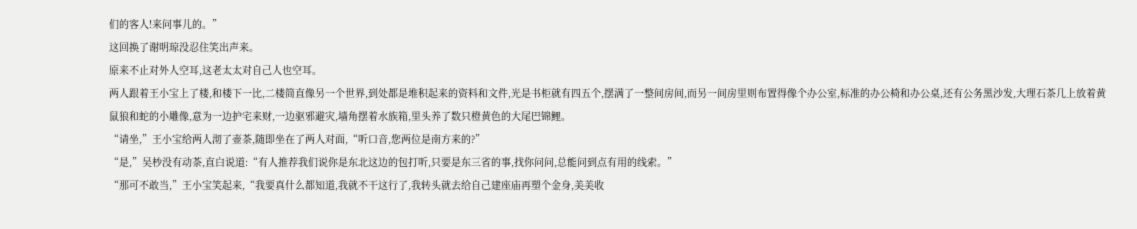们的客人!来问事儿的。”
这回换了谢明琼没忍住笑出声来。
原来不止对外人空耳,这老太太对自己人也空耳。
两人跟着王小宝上了楼,和楼下一比,二楼简直像另一个世界,到处都是堆积起来的资料和文件,光是书柜就有四五个,摆满了一整间房间,而另一间房里则布置得像个办公室,标准的办公椅和办公桌,还有公务黑沙发,大理石茶几上放着黄鼠狼和蛇的小雕像,意为一边护宅来财,一边驱邪避灾,墙角摆着水族箱,里头养了数只橙黄色的大尾巴锦鲤。
“请坐,”王小宝给两人沏了壶茶,随即坐在了两人对面,“听口音,您两位是南方来的?”
“是,”吴杪没有动茶,直白说道:“有人推荐我们说你是东北这边的包打听,只要是东三省的事,找你问问,总能问到点有用的线索。”
“那可不敢当,”王小宝笑起来,“我要真什么都知道,我就不干这行了,我转头就去给自己建座庙再塑个金身,美美收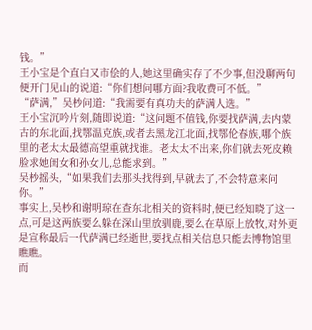钱。”
王小宝是个直白又市侩的人,她这里确实存了不少事,但没聊两句便开门见山的说道:“你们想问哪方面?我收费可不低。”
“萨满,”吴杪问道:“我需要有真功夫的萨满人选。”
王小宝沉吟片刻,随即说道:“这问题不值钱,你要找萨满,去内蒙古的东北面,找鄂温克族,或者去黑龙江北面,找鄂伦春族,哪个族里的老太太最德高望重就找谁。老太太不出来,你们就去死皮赖脸求她闺女和孙女儿,总能求到。”
吴杪摇头,“如果我们去那头找得到,早就去了,不会特意来问你。”
事实上,吴杪和谢明琼在查东北相关的资料时,便已经知晓了这一点,可是这两族要么躲在深山里放驯鹿,要么在草原上放牧,对外更是宣称最后一代萨满已经逝世,要找点相关信息只能去博物馆里瞧瞧。
而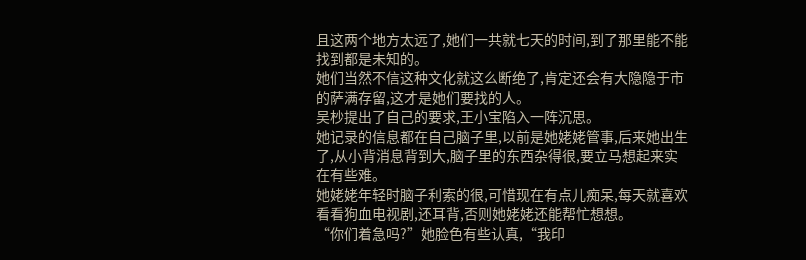且这两个地方太远了,她们一共就七天的时间,到了那里能不能找到都是未知的。
她们当然不信这种文化就这么断绝了,肯定还会有大隐隐于市的萨满存留,这才是她们要找的人。
吴杪提出了自己的要求,王小宝陷入一阵沉思。
她记录的信息都在自己脑子里,以前是她姥姥管事,后来她出生了,从小背消息背到大,脑子里的东西杂得很,要立马想起来实在有些难。
她姥姥年轻时脑子利索的很,可惜现在有点儿痴呆,每天就喜欢看看狗血电视剧,还耳背,否则她姥姥还能帮忙想想。
“你们着急吗?”她脸色有些认真,“我印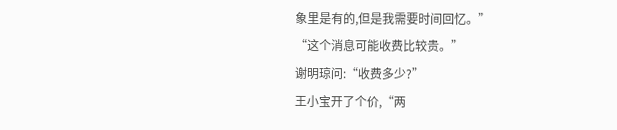象里是有的,但是我需要时间回忆。”
“这个消息可能收费比较贵。”
谢明琼问:“收费多少?”
王小宝开了个价,“两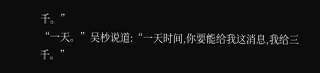千。”
“一天。”吴杪说道:“一天时间,你要能给我这消息,我给三千。”